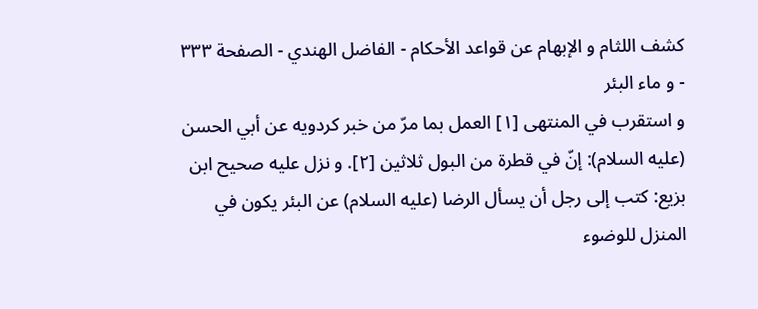كشف اللثام و الإبهام عن قواعد الأحكام - الفاضل الهندي - الصفحة ٣٣٣ - و ماء البئر
و استقرب في المنتهى [١] العمل بما مرّ من خبر كردويه عن أبي الحسن (عليه السلام): إنّ في قطرة من البول ثلاثين [٢]. و نزل عليه صحيح ابن بزيع: كتب إلى رجل أن يسأل الرضا (عليه السلام) عن البئر يكون في المنزل للوضوء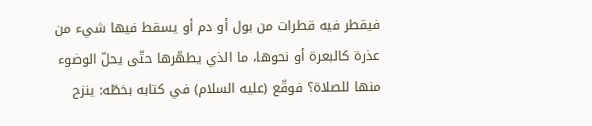فيقطر فيه قطرات من بول أو دم أو يسقط فيها شيء من عذرة كالبعرة أو نحوها، ما الذي يطهّرها حتّى يحلّ الوضوء منها للصلاة؟ فوقّع (عليه السلام) في كتابه بخطّه: ينزح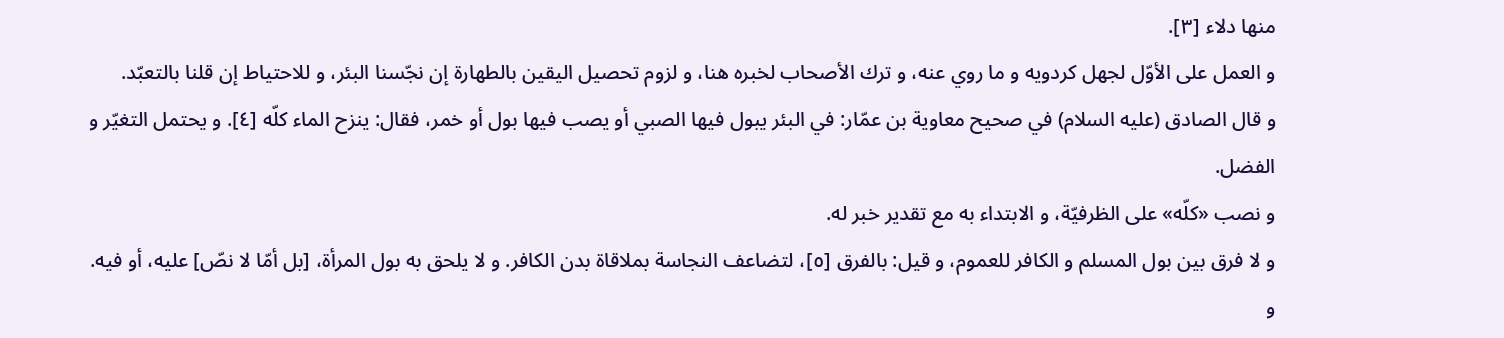منها دلاء [٣].
و العمل على الأوّل لجهل كردويه و ما روي عنه، و ترك الأصحاب لخبره هنا، و لزوم تحصيل اليقين بالطهارة إن نجّسنا البئر، و للاحتياط إن قلنا بالتعبّد.
و قال الصادق (عليه السلام) في صحيح معاوية بن عمّار: في البئر يبول فيها الصبي أو يصب فيها بول أو خمر، فقال: ينزح الماء كلّه [٤]. و يحتمل التغيّر و الفضل.
و نصب «كلّه» على الظرفيّة، و الابتداء به مع تقدير خبر له.
و لا فرق بين بول المسلم و الكافر للعموم، و قيل: بالفرق [٥]، لتضاعف النجاسة بملاقاة بدن الكافر. و لا يلحق به بول المرأة، [بل أمّا لا نصّ] عليه، أو فيه.
و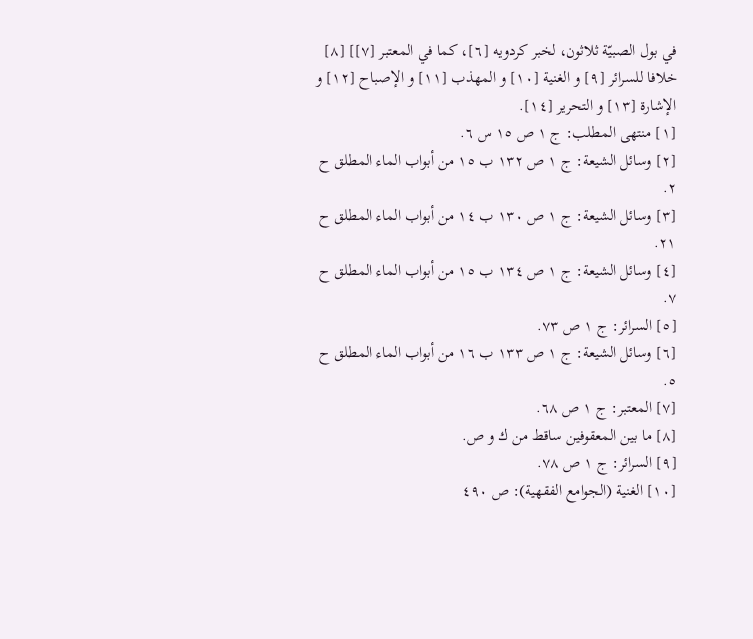في بول الصبيّة ثلاثون، لخبر كردويه [٦]، كما في المعتبر [٧]] [٨] خلافا للسرائر [٩] و الغنية [١٠] و المهذب [١١] و الإصباح [١٢] و الإشارة [١٣] و التحرير [١٤].
[١] منتهى المطلب: ج ١ ص ١٥ س ٦.
[٢] وسائل الشيعة: ج ١ ص ١٣٢ ب ١٥ من أبواب الماء المطلق ح ٢.
[٣] وسائل الشيعة: ج ١ ص ١٣٠ ب ١٤ من أبواب الماء المطلق ح ٢١.
[٤] وسائل الشيعة: ج ١ ص ١٣٤ ب ١٥ من أبواب الماء المطلق ح ٧.
[٥] السرائر: ج ١ ص ٧٣.
[٦] وسائل الشيعة: ج ١ ص ١٣٣ ب ١٦ من أبواب الماء المطلق ح ٥.
[٧] المعتبر: ج ١ ص ٦٨.
[٨] ما بين المعقوفين ساقط من ك و ص.
[٩] السرائر: ج ١ ص ٧٨.
[١٠] الغنية (الجوامع الفقهية): ص ٤٩٠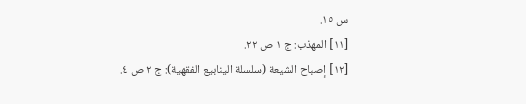س ١٥.
[١١] المهذب: ج ١ ص ٢٢.
[١٢] إصباح الشيعة (سلسلة الينابيع الفقهية): ج ٢ ص ٤.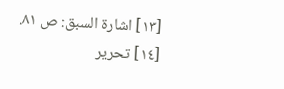[١٣] اشارة السبق: ص ٨١.
[١٤] تحرير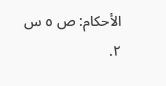الأحكام: ص ٥ س ٢.